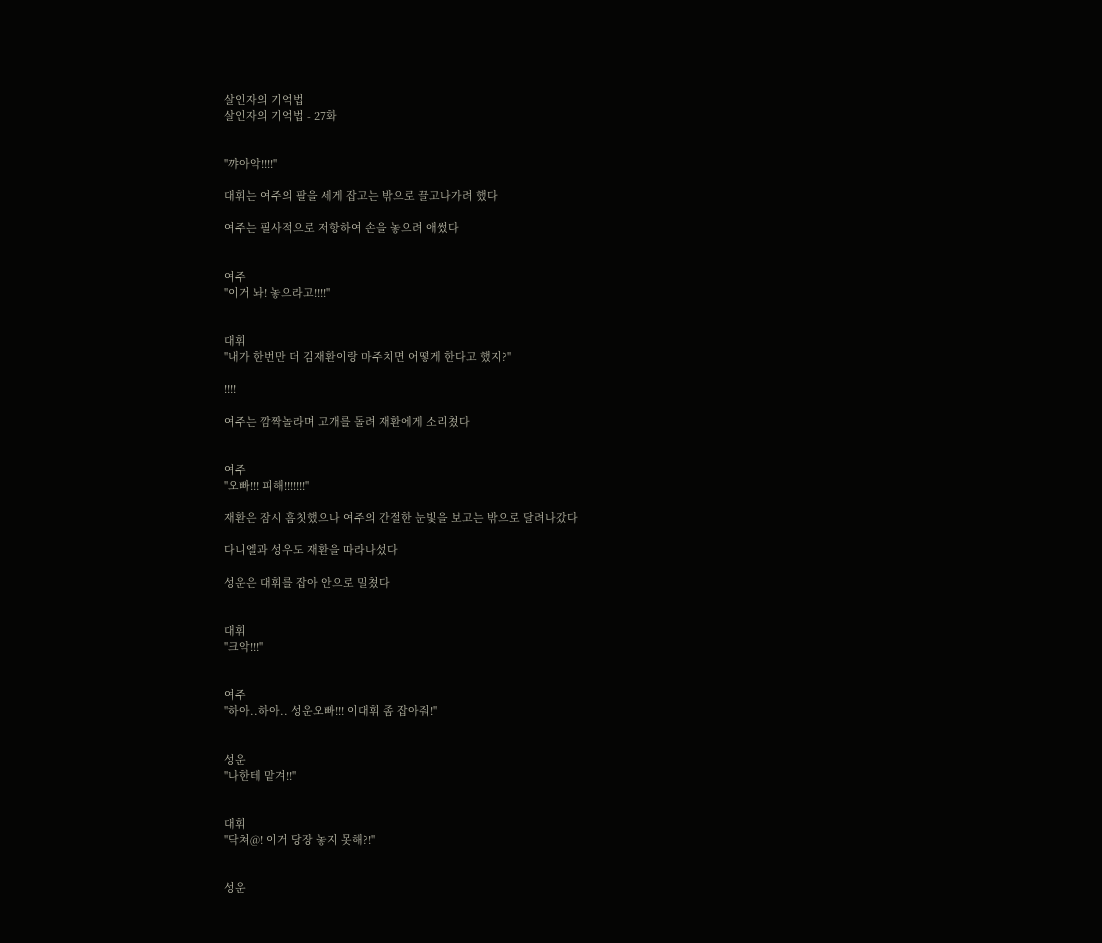살인자의 기억법
살인자의 기억법 - 27화


"꺄아악!!!!"

대휘는 여주의 팔을 세게 잡고는 밖으로 끌고나가려 했다

여주는 필사적으로 저항하여 손을 놓으려 애썼다


여주
"이거 놔! 놓으라고!!!!"


대휘
"내가 한번만 더 김재환이랑 마주치면 어떻게 한다고 했지?"

!!!!

여주는 깜짝놀라며 고개를 돌려 재환에게 소리쳤다


여주
"오빠!!! 피해!!!!!!!"

재환은 잠시 흠칫했으나 여주의 간절한 눈빛을 보고는 밖으로 달려나갔다

다니엘과 성우도 재환을 따라나섰다

성운은 대휘를 잡아 안으로 밀쳤다


대휘
"크악!!!"


여주
"하아..하아.. 성운오빠!!! 이대휘 좀 잡아줘!"


성운
"나한테 맡겨!!"


대휘
"닥쳐@! 이거 당장 놓지 못해?!"


성운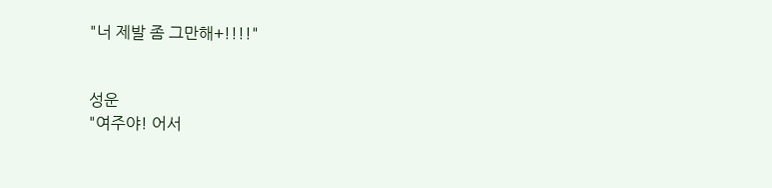"너 제발 좀 그만해+!!!!"


성운
"여주야! 어서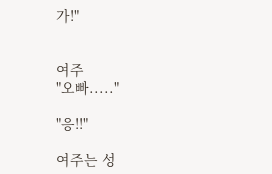가!"


여주
"오빠....."

"응!!"

여주는 성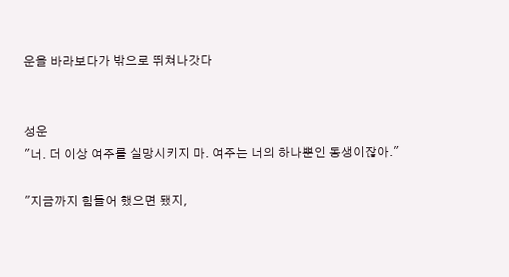운을 바라보다가 밖으로 뛰쳐나갓다


성운
"너. 더 이상 여주를 실망시키지 마. 여주는 너의 하나뿐인 동생이잖아."

"지금까지 힘들어 했으면 됐지,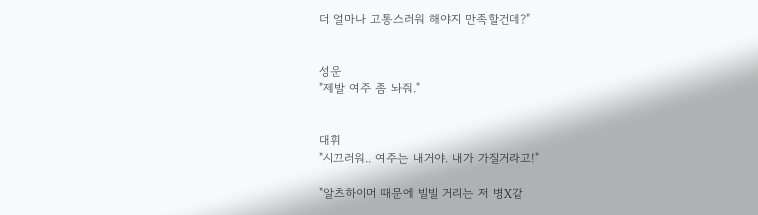더 얼마나 고통스러워 해야지 만족할건데?"


성운
"제발 여주 좀 놔줘."


대휘
"시끄러워.. 여주는 내거야. 내가 가질거라고!"

"알츠하이머 때문에 빌빌 거리는 저 병X같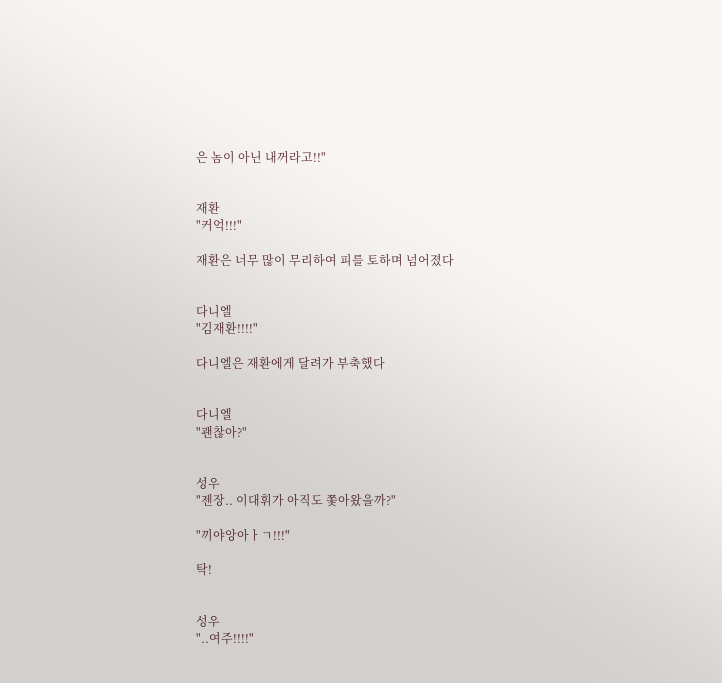은 놈이 아닌 내꺼라고!!"


재환
"커억!!!"

재환은 너무 많이 무리하여 피를 토하며 넘어졌다


다니엘
"김재환!!!!"

다니엘은 재환에게 달려가 부축했다


다니엘
"괜찮아?"


성우
"젠장.. 이대휘가 아직도 쫓아왔을까?"

"끼야앙아ㅏㄱ!!!"

탁!


성우
"..여주!!!!"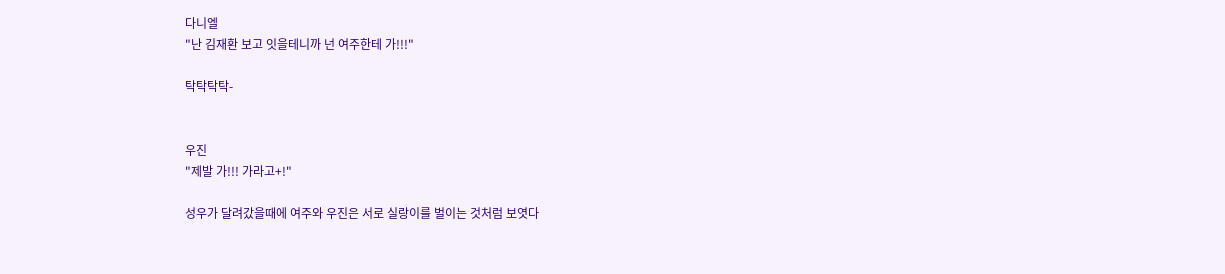다니엘
"난 김재환 보고 잇을테니까 넌 여주한테 가!!!"

탁탁탁탁-


우진
"제발 가!!! 가라고+!"

성우가 달려갔을때에 여주와 우진은 서로 실랑이를 벌이는 것처럼 보엿다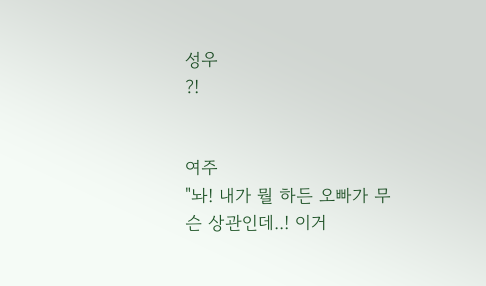성우
?!


여주
"놔! 내가 뭘 하든 오빠가 무슨 상관인데..! 이거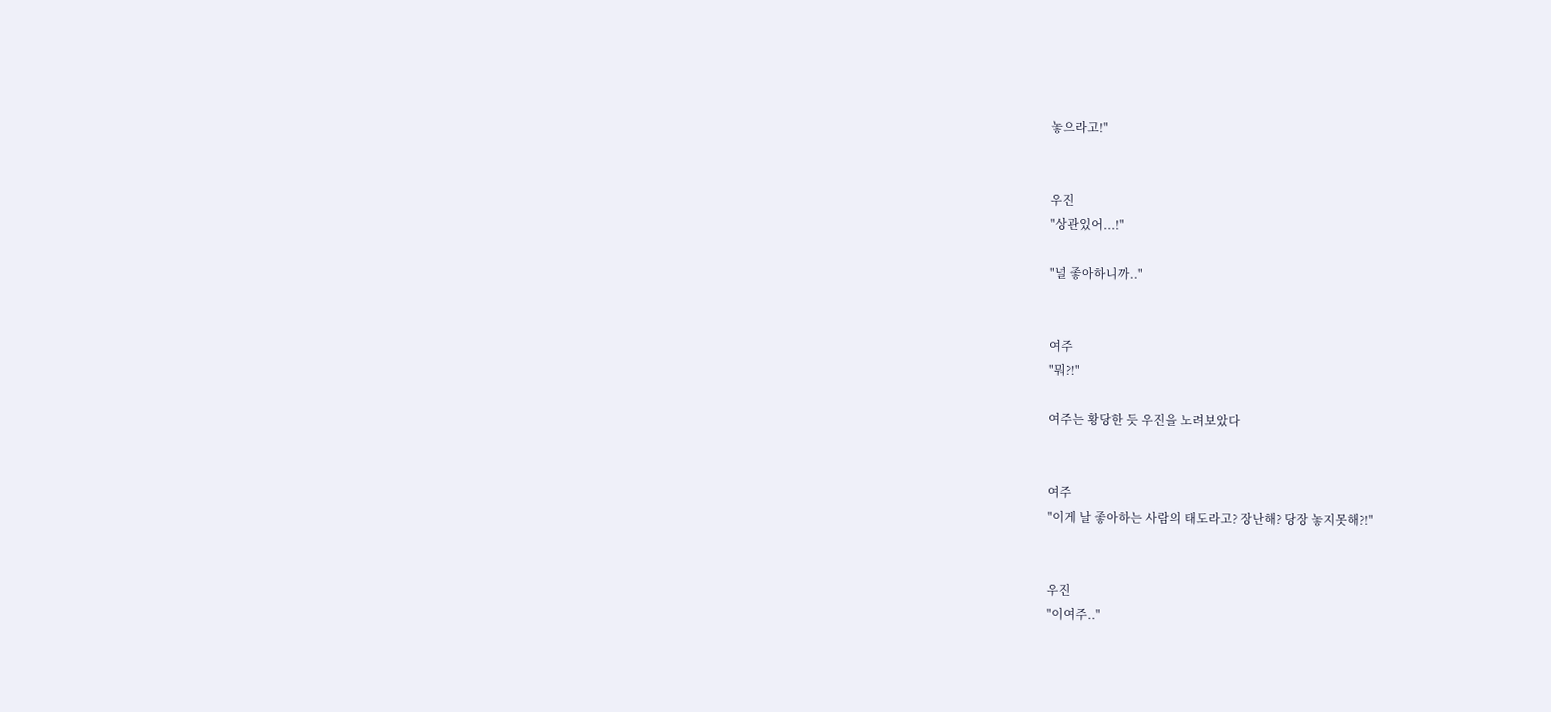놓으라고!"


우진
"상관있어...!"

"널 좋아하니까.."


여주
"뭐?!"

여주는 황당한 듯 우진을 노려보았다


여주
"이게 날 좋아하는 사람의 태도라고? 장난해? 당장 놓지못해?!"


우진
"이여주.."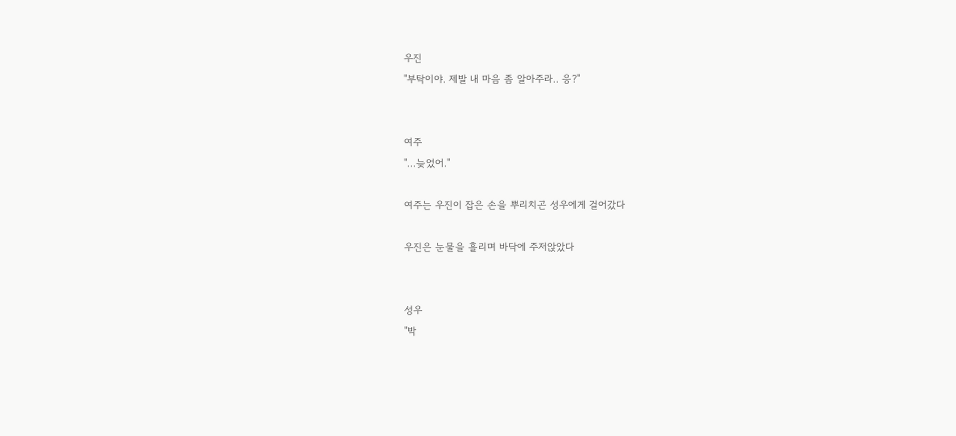우진
"부탁이야. 제발 내 마음 좀 알아주라.. 응?"


여주
"...늦었어."

여주는 우진이 잡은 손을 뿌리치곤 성우에게 걸어갔다

우진은 눈물을 흘리며 바닥에 주저앉았다


성우
"박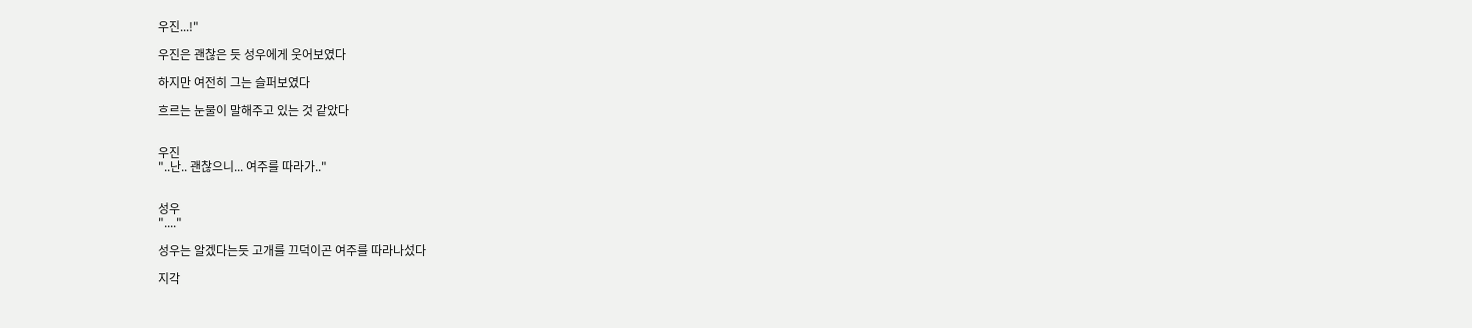우진...!"

우진은 괜찮은 듯 성우에게 웃어보였다

하지만 여전히 그는 슬퍼보였다

흐르는 눈물이 말해주고 있는 것 같았다


우진
"..난.. 괜찮으니... 여주를 따라가.."


성우
"...."

성우는 알겠다는듯 고개를 끄덕이곤 여주를 따라나섰다

지각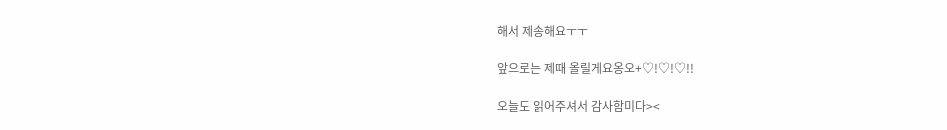해서 제송해요ㅜㅜ

앞으로는 제때 올릴게요옹오+♡!♡!♡!!

오늘도 읽어주셔서 감사함미다><